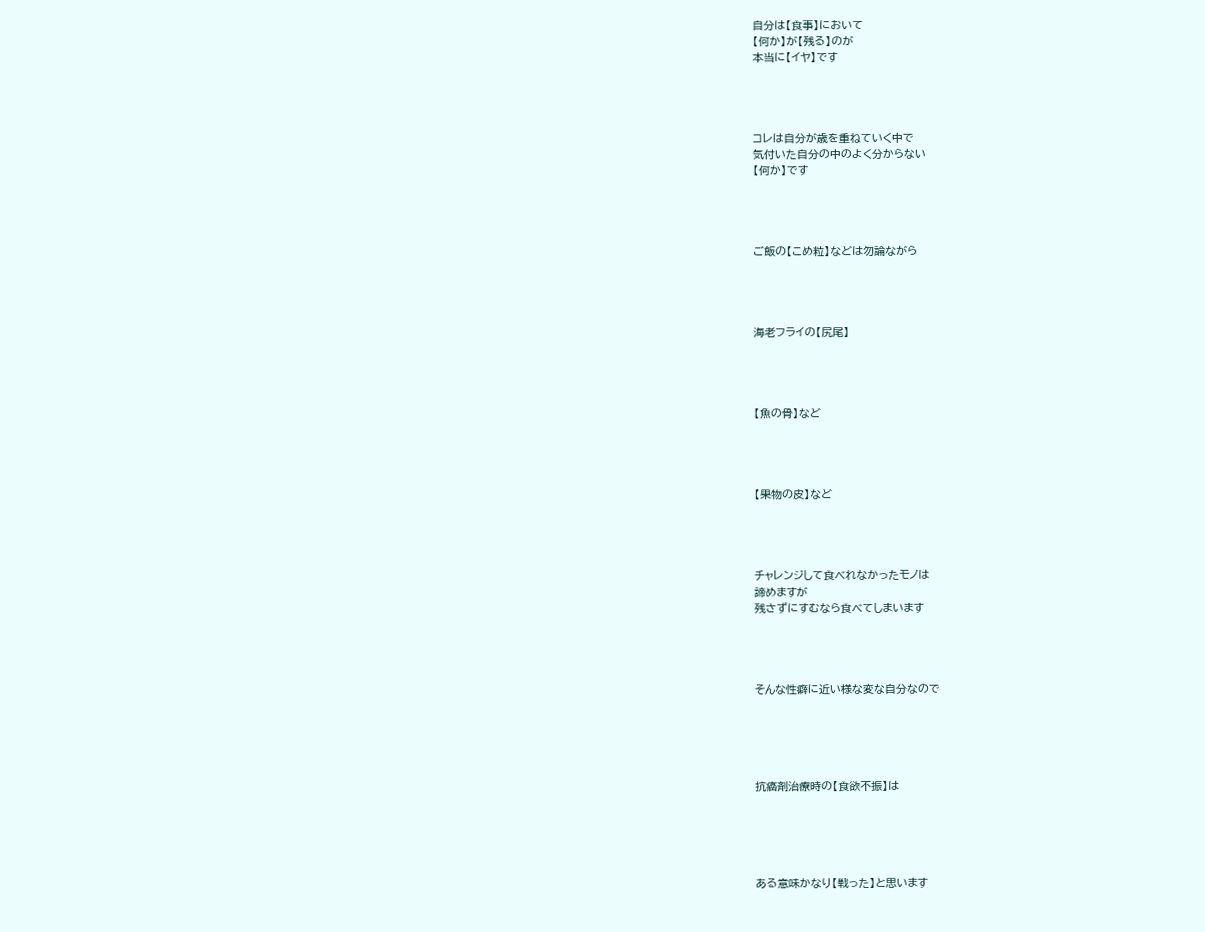自分は【食事】において
【何か】が【残る】のが
本当に【イヤ】です




コレは自分が歳を重ねていく中で
気付いた自分の中のよく分からない
【何か】です




ご飯の【こめ粒】などは勿論ながら




海老フライの【尻尾】




【魚の骨】など




【果物の皮】など




チャレンジして食べれなかったモノは
諦めますが
残さずにすむなら食べてしまいます




そんな性癖に近い様な変な自分なので





抗癌剤治療時の【食欲不振】は





ある意味かなり【戦った】と思います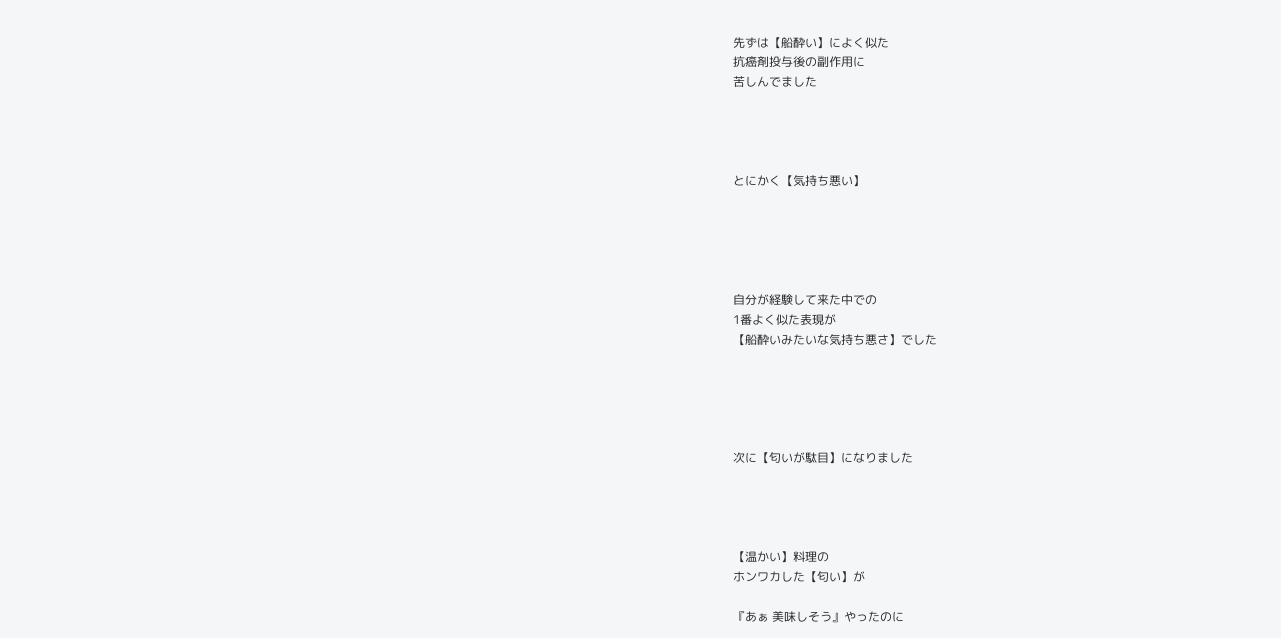先ずは【船酔い】によく似た
抗癌剤投与後の副作用に
苦しんでました




とにかく【気持ち悪い】





自分が経験して来た中での
1番よく似た表現が
【船酔いみたいな気持ち悪さ】でした





次に【匂いが駄目】になりました




【温かい】料理の
ホンワカした【匂い】が

『あぁ 美味しそう』やったのに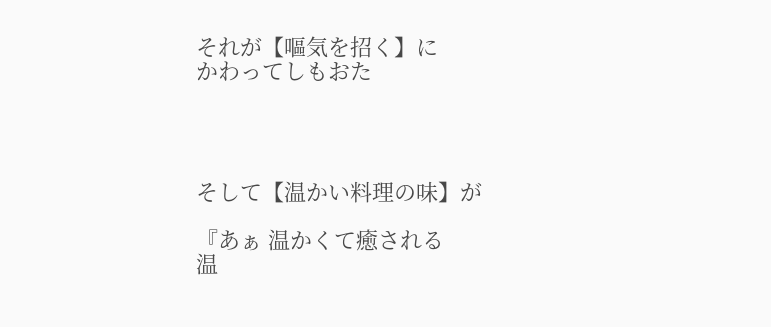それが【嘔気を招く】に
かわってしもおた




そして【温かい料理の味】が

『あぁ 温かくて癒される
温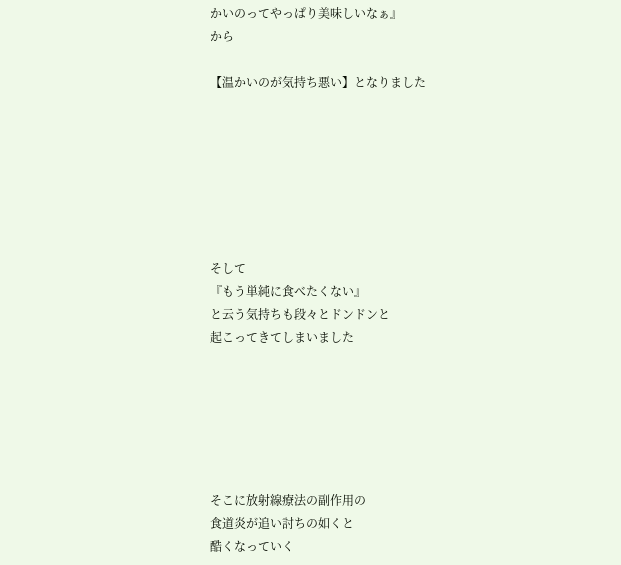かいのってやっぱり美味しいなぁ』
から

【温かいのが気持ち悪い】となりました







そして
『もう単純に食べたくない』
と云う気持ちも段々とドンドンと
起こってきてしまいました






そこに放射線療法の副作用の
食道炎が追い討ちの如くと
酷くなっていく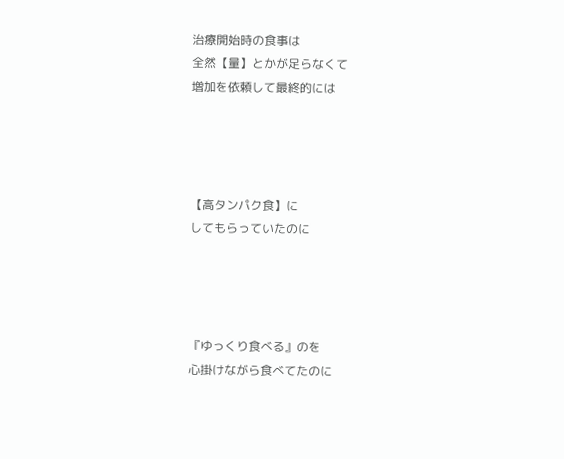治療開始時の食事は
全然【量】とかが足らなくて
増加を依頼して最終的には




【高タンパク食】に
してもらっていたのに




『ゆっくり食べる』のを
心掛けながら食べてたのに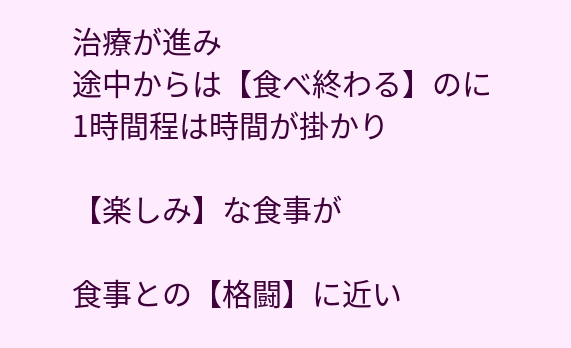治療が進み
途中からは【食べ終わる】のに
1時間程は時間が掛かり

【楽しみ】な食事が

食事との【格闘】に近い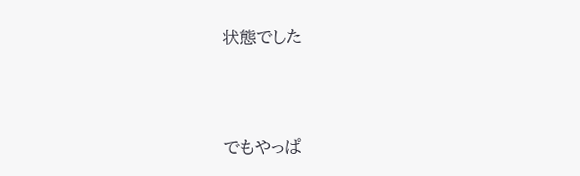状態でした




でもやっぱ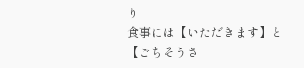り
食事には【いただきます】と
【ごちそうさ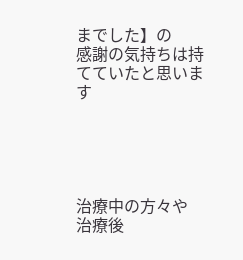までした】の
感謝の気持ちは持てていたと思います





治療中の方々や
治療後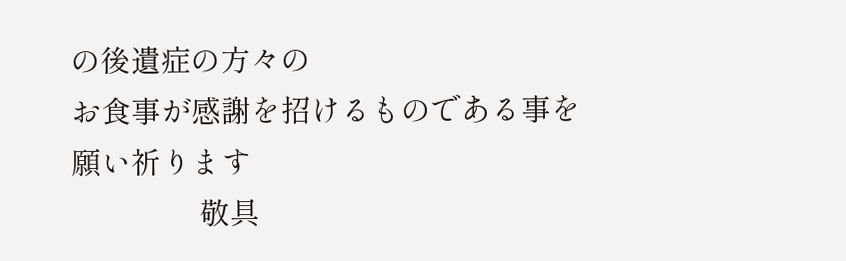の後遺症の方々の
お食事が感謝を招けるものである事を
願い祈ります
                敬具